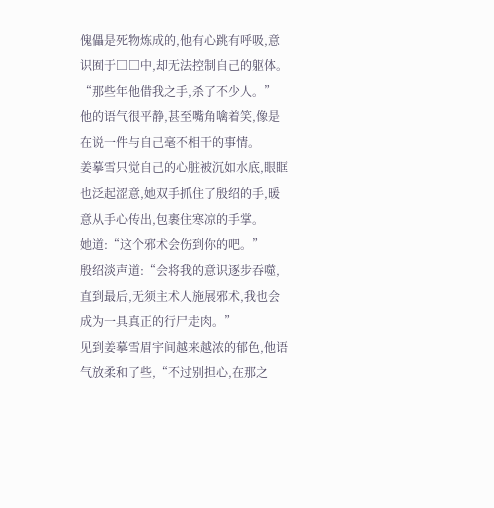傀儡是死物炼成的,他有心跳有呼吸,意识囿于□□中,却无法控制自己的躯体。
“那些年他借我之手,杀了不少人。”
他的语气很平静,甚至嘴角噙着笑,像是在说一件与自己毫不相干的事情。
姜摹雪只觉自己的心脏被沉如水底,眼眶也泛起涩意,她双手抓住了殷绍的手,暖意从手心传出,包裹住寒凉的手掌。
她道:“这个邪术会伤到你的吧。”
殷绍淡声道:“会将我的意识逐步吞噬,直到最后,无须主术人施展邪术,我也会成为一具真正的行尸走肉。”
见到姜摹雪眉宇间越来越浓的郁色,他语气放柔和了些,“不过别担心,在那之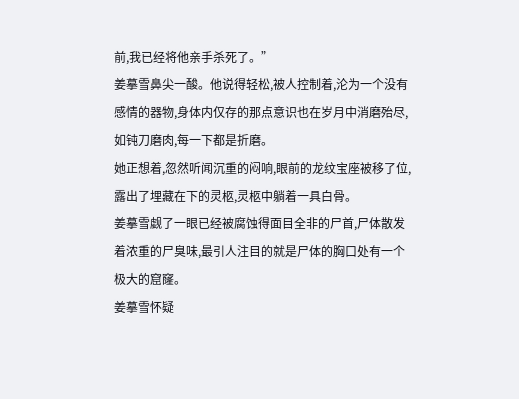前,我已经将他亲手杀死了。”
姜摹雪鼻尖一酸。他说得轻松,被人控制着,沦为一个没有感情的器物,身体内仅存的那点意识也在岁月中消磨殆尽,如钝刀磨肉,每一下都是折磨。
她正想着,忽然听闻沉重的闷响,眼前的龙纹宝座被移了位,露出了埋藏在下的灵柩,灵柩中躺着一具白骨。
姜摹雪觑了一眼已经被腐蚀得面目全非的尸首,尸体散发着浓重的尸臭味,最引人注目的就是尸体的胸口处有一个极大的窟窿。
姜摹雪怀疑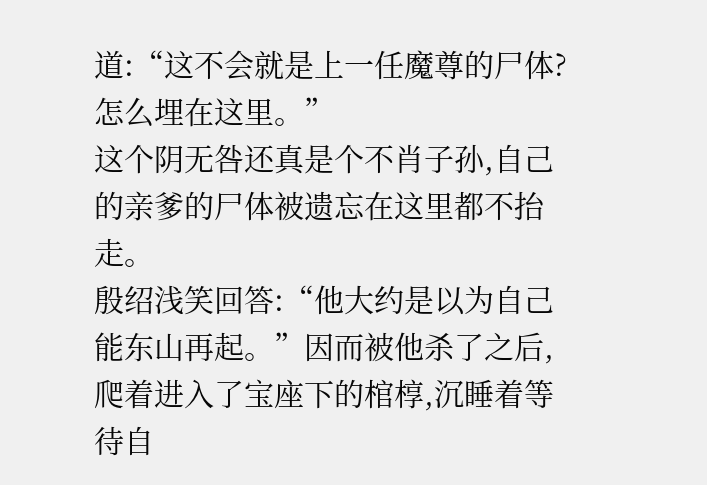道:“这不会就是上一任魔尊的尸体?怎么埋在这里。”
这个阴无咎还真是个不肖子孙,自己的亲爹的尸体被遗忘在这里都不抬走。
殷绍浅笑回答:“他大约是以为自己能东山再起。”因而被他杀了之后,爬着进入了宝座下的棺椁,沉睡着等待自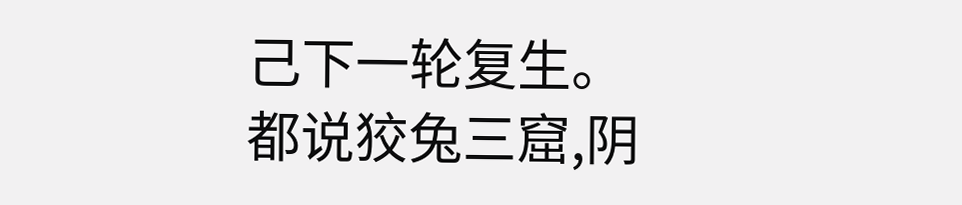己下一轮复生。
都说狡兔三窟,阴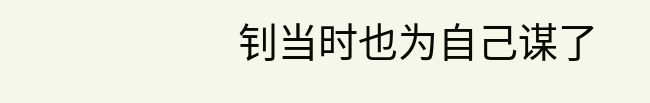钊当时也为自己谋了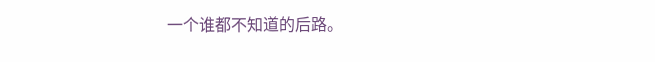一个谁都不知道的后路。